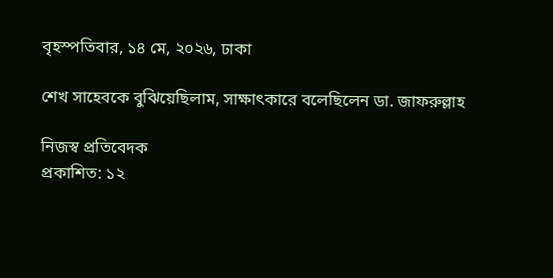বৃহস্পতিবার, ১৪ মে, ২০২৬, ঢাকা

শেখ সাহেবকে বুঝিয়েছিলাম, সাক্ষাৎকারে বলেছিলেন ডা. জাফরুল্লাহ

নিজস্ব প্রতিবেদক
প্রকাশিত: ১২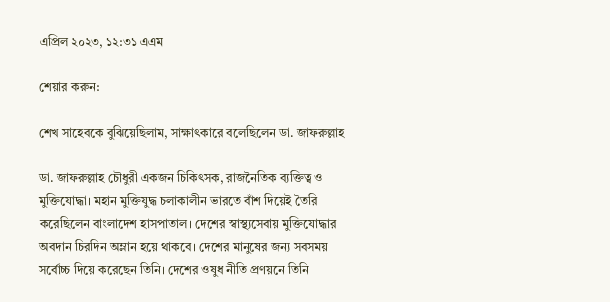এপ্রিল ২০২৩, ১২:৩১ এএম

শেয়ার করুন:

শেখ সাহেবকে বুঝিয়েছিলাম, সাক্ষাৎকারে বলেছিলেন ডা. জাফরুল্লাহ

ডা. জাফরুল্লাহ চৌধুরী একজন চিকিৎসক, রাজনৈতিক ব্যক্তিত্ব ও মুক্তিযোদ্ধা। মহান মুক্তিযুদ্ধ চলাকালীন ভারতে বাঁশ দিয়েই তৈরি করেছিলেন বাংলাদেশ হাসপাতাল। দেশের স্বাস্থ্যসেবায় মুক্তিযোদ্ধার অবদান চিরদিন অম্লান হয়ে থাকবে। দেশের মানুষের জন্য সবসময় সর্বোচ্চ দিয়ে করেছেন তিনি। দেশের ওষুধ নীতি প্রণয়নে তিনি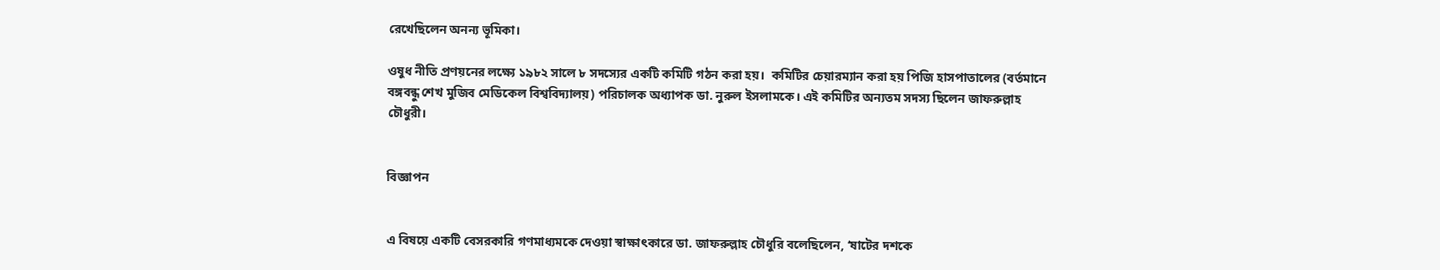রেখেছিলেন অনন্য ভূমিকা।

ওষুধ নীতি প্রণয়নের লক্ষ্যে ১৯৮২ সালে ৮ সদস্যের একটি কমিটি গঠন করা হয়।  কমিটির চেয়ারম্যান করা হয় পিজি হাসপাতালের (বর্তমানে বঙ্গবন্ধু শেখ মুজিব মেডিকেল বিশ্ববিদ্যালয়) পরিচালক অধ্যাপক ডা. নুরুল ইসলামকে। এই কমিটির অন্যতম সদস্য ছিলেন জাফরুল্লাহ চৌধুরী।


বিজ্ঞাপন


এ বিষয়ে একটি বেসরকারি গণমাধ্যমকে দেওয়া স্বাক্ষাৎকারে ডা. জাফরুল্লাহ চৌধুরি বলেছিলেন, ‘ষাটের দশকে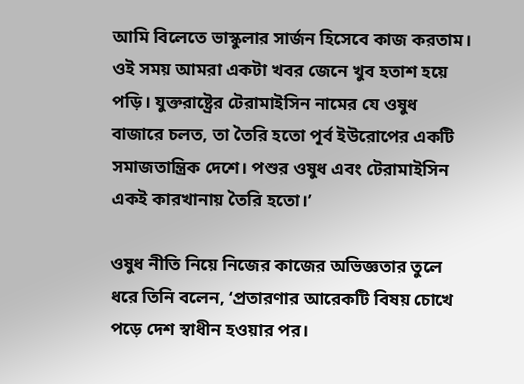আমি বিলেতে ভাস্কুলার সার্জন হিসেবে কাজ করতাম। ওই সময় আমরা একটা খবর জেনে খুব হতাশ হয়ে পড়ি। যুক্তরাষ্ট্রের টেরামাইসিন নামের যে ওষুধ বাজারে চলত, তা তৈরি হতো পূর্ব ইউরোপের একটি সমাজতান্ত্রিক দেশে। পশুর ওষুধ এবং টেরামাইসিন একই কারখানায় তৈরি হতো।’

ওষুধ নীতি নিয়ে নিজের কাজের অভিজ্ঞতার তুলে ধরে তিনি বলেন, ‘প্রতারণার আরেকটি বিষয় চোখে পড়ে দেশ স্বাধীন হওয়ার পর।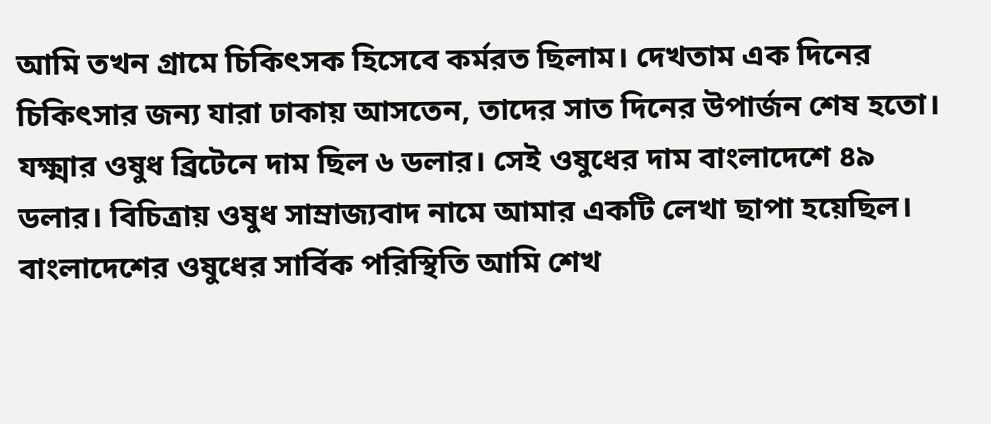আমি তখন গ্রামে চিকিৎসক হিসেবে কর্মরত ছিলাম। দেখতাম এক দিনের চিকিৎসার জন্য যারা ঢাকায় আসতেন, তাদের সাত দিনের উপার্জন শেষ হতো। যক্ষ্মার ওষুধ ব্রিটেনে দাম ছিল ৬ ডলার। সেই ওষুধের দাম বাংলাদেশে ৪৯ ডলার। বিচিত্রায় ওষুধ সাম্রাজ্যবাদ নামে আমার একটি লেখা ছাপা হয়েছিল। বাংলাদেশের ওষুধের সার্বিক পরিস্থিতি আমি শেখ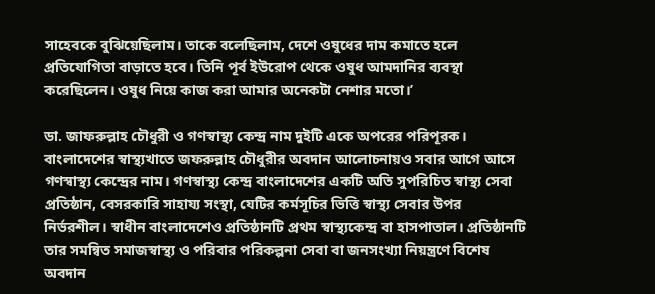সাহেবকে বুঝিয়েছিলাম। তাকে বলেছিলাম, দেশে ওষুধের দাম কমাতে হলে প্রতিযোগিতা বাড়াতে হবে। তিনি পূর্ব ইউরোপ থেকে ওষুধ আমদানির ব্যবস্থা করেছিলেন। ওষুধ নিয়ে কাজ করা আমার অনেকটা নেশার মতো।’

ডা. জাফরুল্লাহ চৌধুরী ও গণস্বাস্থ্য কেন্দ্র নাম দুইটি একে অপরের পরিপূরক। বাংলাদেশের স্বাস্থ্যখাতে জফরুল্লাহ চৌধুরীর অবদান আলোচনায়ও সবার আগে আসে গণস্বাস্থ্য কেন্দ্রের নাম। গণস্বাস্থ্য কেন্দ্র বাংলাদেশের একটি অতি সুপরিচিত স্বাস্থ্য সেবা প্রতিষ্ঠান, বেসরকারি সাহায্য সংস্থা, যেটির কর্মসূচির ভিত্তি স্বাস্থ্য সেবার উপর নির্ভরশীল। স্বাধীন বাংলাদেশেও প্রতিষ্ঠানটি প্রথম স্বাস্থ্যকেন্দ্র বা হাসপাতাল। প্রতিষ্ঠানটি তার সমন্বিত সমাজস্বাস্থ্য ও পরিবার পরিকল্পনা সেবা বা জনসংখ্যা নিয়ন্ত্রণে বিশেষ অবদান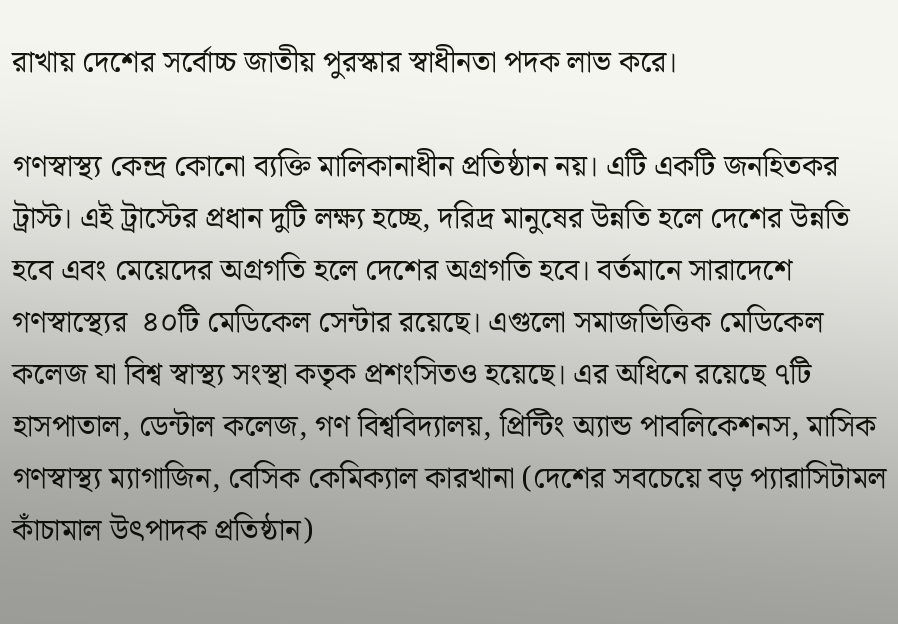রাখায় দেশের সর্বোচ্চ জাতীয় পুরস্কার স্বাধীনতা পদক লাভ করে।

গণস্বাস্থ্য কেন্দ্র কোনো ব্যক্তি মালিকানাধীন প্রতিষ্ঠান নয়। এটি একটি জনহিতকর ট্রাস্ট। এই ট্রাস্টের প্রধান দুটি লক্ষ্য হচ্ছে, দরিদ্র মানুষের উন্নতি হলে দেশের উন্নতি হবে এবং মেয়েদের অগ্রগতি হলে দেশের অগ্রগতি হবে। বর্তমানে সারাদেশে গণস্বাস্থ্যের  ৪০টি মেডিকেল সেন্টার রয়েছে। এগুলো সমাজভিত্তিক মেডিকেল কলেজ যা বিশ্ব স্বাস্থ্য সংস্থা কতৃক প্রশংসিতও হয়েছে। এর অধিনে রয়েছে ৭টি হাসপাতাল, ডেন্টাল কলেজ, গণ বিশ্ববিদ্যালয়, প্রিন্টিং অ্যান্ড পাবলিকেশনস, মাসিক গণস্বাস্থ্য ম্যাগাজিন, বেসিক কেমিক্যাল কারখানা (দেশের সবচেয়ে বড় প্যারাসিটামল কাঁচামাল উৎপাদক প্রতিষ্ঠান)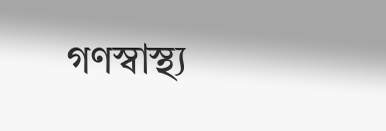গণস্বাস্থ্য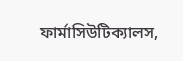ফার্মাসিউটিক্যালস,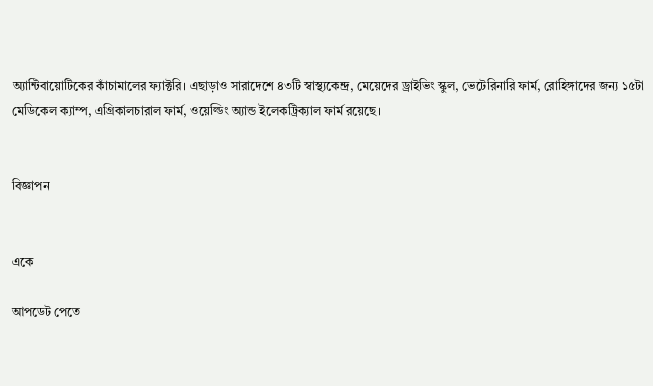অ্যান্টিবায়োটিকের কাঁচামালের ফ্যাক্টরি। এছাড়াও সারাদেশে ৪৩টি স্বাস্থ্যকেন্দ্র, মেয়েদের ড্রাইভিং স্কুল, ভেটেরিনারি ফার্ম, রোহিঙ্গাদের জন্য ১৫টা মেডিকেল ক্যাম্প, এগ্রিকালচারাল ফার্ম, ওয়েল্ডিং অ্যান্ড ইলেকট্রিক্যাল ফার্ম রয়েছে।


বিজ্ঞাপন


একে

আপডেট পেতে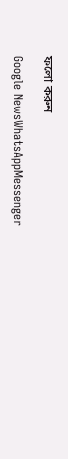ফলো করুন

Google NewsWhatsAppMessenger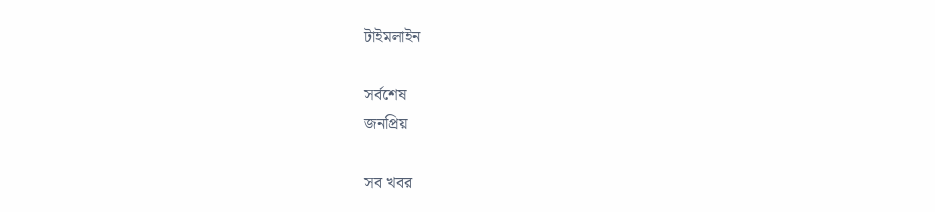টাইমলাইন

সর্বশেষ
জনপ্রিয়

সব খবর